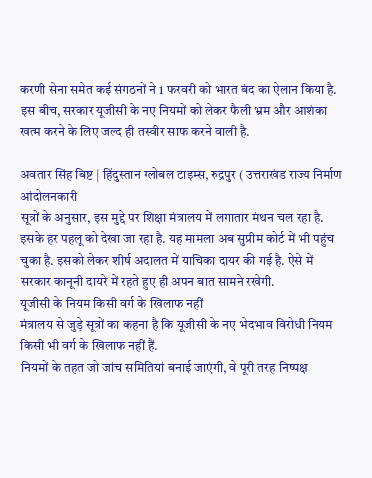करणी सेना समेत कई संगठनों ने 1 फरवरी को भारत बंद का ऐलान किया है. इस बीच, सरकार यूजीसी के नए नियमों को लेकर फैली भ्रम और आशंका खत्म करने के लिए जल्द ही तस्वीर साफ करने वाली है.

अवतार सिंह बिष्ट | हिंदुस्तान ग्लोबल टाइम्स, रुद्रपुर ( उत्तराखंड राज्य निर्माण आंदोलनकारी
सूत्रों के अनुसार, इस मुद्दे पर शिक्षा मंत्रालय में लगातार मंथन चल रहा है. इसके हर पहलू को देखा जा रहा है. यह मामला अब सुप्रीम कोर्ट में भी पहुंच चुका है. इसको लेकर शीर्ष अदालत में याचिका दायर की गई है. ऐसे में सरकार कानूनी दायरे में रहते हुए ही अपन बात सामने रखेगी.
यूजीसी के नियम किसी वर्ग के खिलाफ नहीं
मंत्रालय से जुड़े सूत्रों का कहना है कि यूजीसी के नए भेदभाव विरोधी नियम किसी भी वर्ग के खिलाफ नहीं हैं.
नियमों के तहत जो जांच समितियां बनाई जाएंगी, वे पूरी तरह निष्पक्ष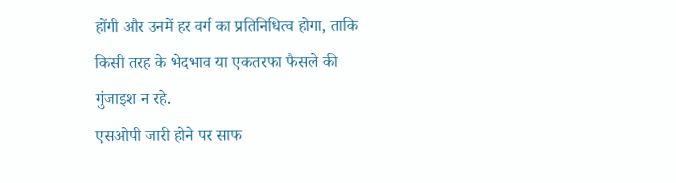होंगी और उनमें हर वर्ग का प्रतिनिधित्व होगा, ताकि किसी तरह के भेदभाव या एकतरफा फैसले की गुंजाइश न रहे.
एसओपी जारी होने पर साफ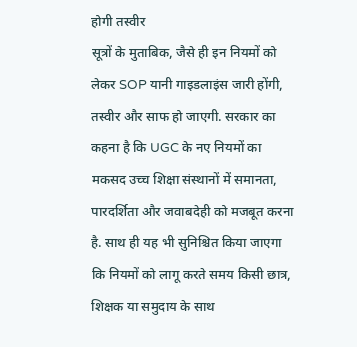होगी तस्वीर
सूत्रों के मुताबिक, जैसे ही इन नियमों को लेकर SOP यानी गाइडलाइंस जारी होंगी, तस्वीर और साफ हो जाएगी. सरकार का कहना है कि UGC के नए नियमों का मकसद उच्च शिक्षा संस्थानों में समानता, पारदर्शिता और जवाबदेही को मजबूत करना है. साथ ही यह भी सुनिश्चित किया जाएगा कि नियमों को लागू करते समय किसी छात्र, शिक्षक या समुदाय के साथ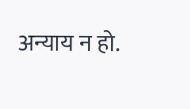अन्याय न हो.